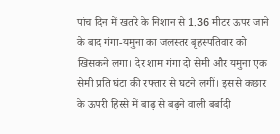पांच दिन में खतरे के निशान से 1.36 मीटर ऊपर जाने के बाद गंगा-यमुना का जलस्तर बृहस्पतिवार को खिसकने लगा। देर शाम गंगा दो सेमी और यमुना एक सेमी प्रति घंटा की रफ्तार से घटने लगीं। इससे कछार के ऊपरी हिस्से में बाढ़ से बढ़ने वाली बर्बादी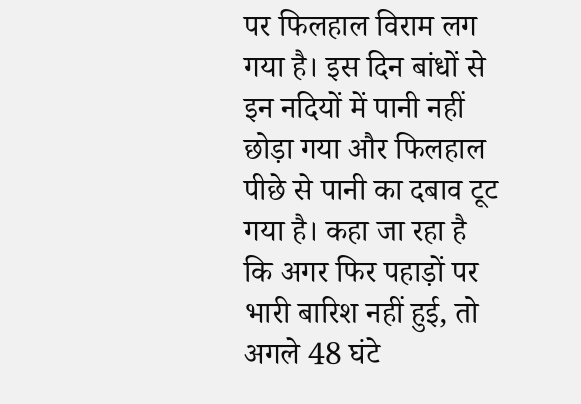पर फिलहाल विराम लग गया है। इस दिन बांधों से इन नदियों में पानी नहीं छोड़ा गया और फिलहाल पीछे से पानी का दबाव टूट गया है। कहा जा रहा है कि अगर फिर पहाड़ों पर भारी बारिश नहीं हुई, तो अगले 48 घंटे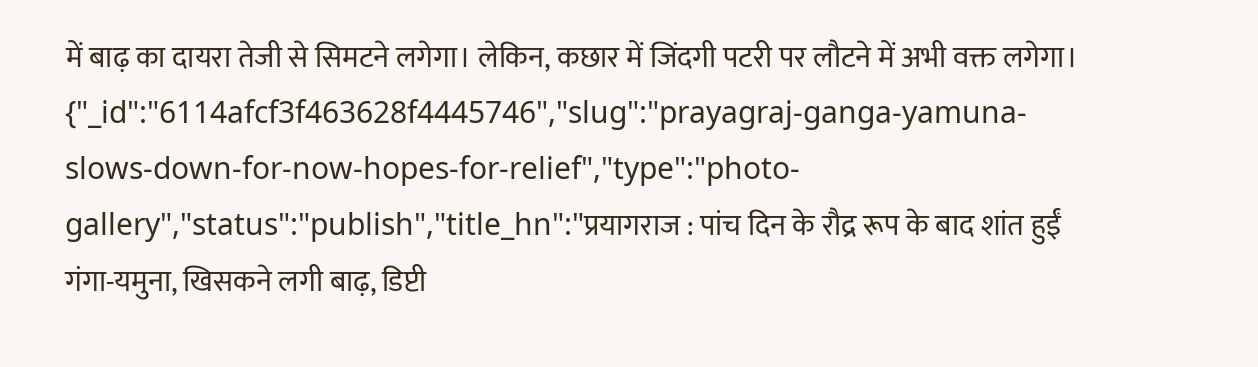में बाढ़ का दायरा तेजी से सिमटने लगेगा। लेकिन, कछार में जिंदगी पटरी पर लौटने में अभी वक्त लगेगा।
{"_id":"6114afcf3f463628f4445746","slug":"prayagraj-ganga-yamuna-slows-down-for-now-hopes-for-relief","type":"photo-gallery","status":"publish","title_hn":"प्रयागराज : पांच दिन के रौद्र रूप के बाद शांत हुईं गंगा-यमुना, खिसकने लगी बाढ़, डिप्टी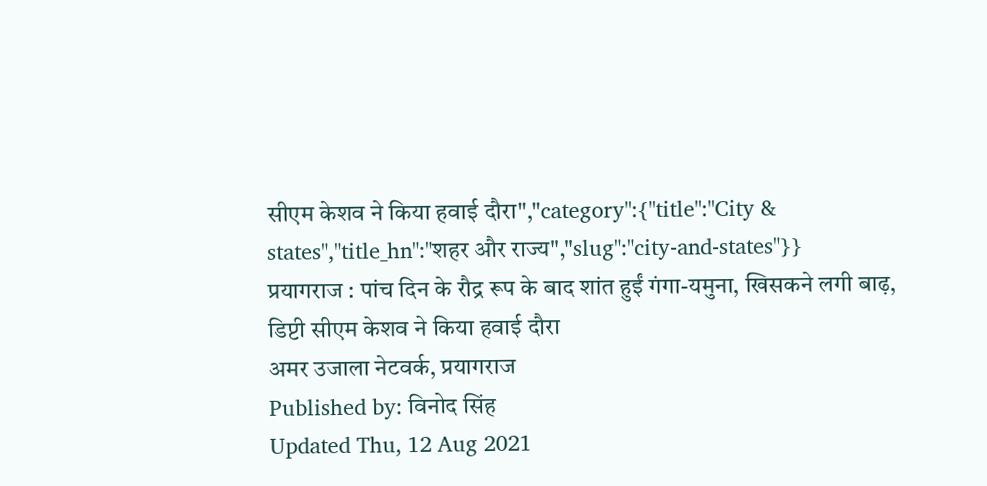सीएम केशव ने किया हवाई दौरा","category":{"title":"City & states","title_hn":"शहर और राज्य","slug":"city-and-states"}}
प्रयागराज : पांच दिन के रौद्र रूप के बाद शांत हुईं गंगा-यमुना, खिसकने लगी बाढ़, डिप्टी सीएम केशव ने किया हवाई दौरा
अमर उजाला नेटवर्क, प्रयागराज
Published by: विनोद सिंह
Updated Thu, 12 Aug 2021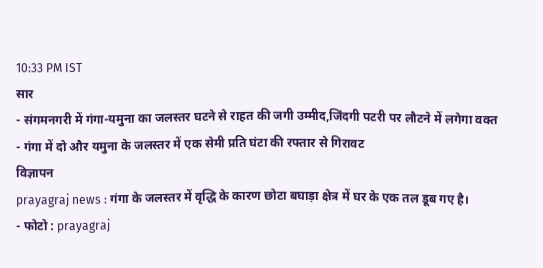10:33 PM IST
सार
- संगमनगरी में गंगा-यमुना का जलस्तर घटने से राहत की जगी उम्मीद,जिंदगी पटरी पर लौटने में लगेगा वक्त
- गंगा में दो और यमुना के जलस्तर में एक सेमी प्रति घंटा की रफ्तार से गिरावट
विज्ञापन
prayagraj news : गंगा के जलस्तर में वृद्धि के कारण छोटा बघाड़ा क्षेत्र में घर के एक तल डूब गए है।
- फोटो : prayagraj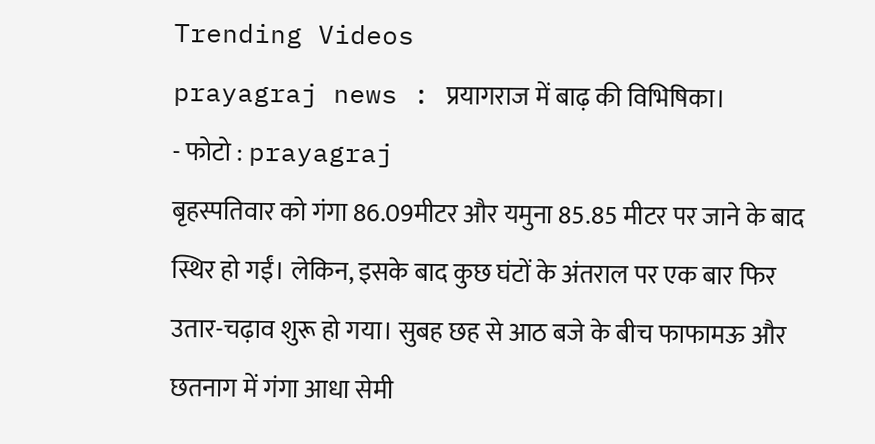Trending Videos
prayagraj news : प्रयागराज में बाढ़ की विभिषिका।
- फोटो : prayagraj
बृहस्पतिवार को गंगा 86.09मीटर और यमुना 85.85 मीटर पर जाने के बाद स्थिर हो गईं। लेकिन, इसके बाद कुछ घंटों के अंतराल पर एक बार फिर उतार-चढ़ाव शुरू हो गया। सुबह छह से आठ बजे के बीच फाफामऊ और छतनाग में गंगा आधा सेमी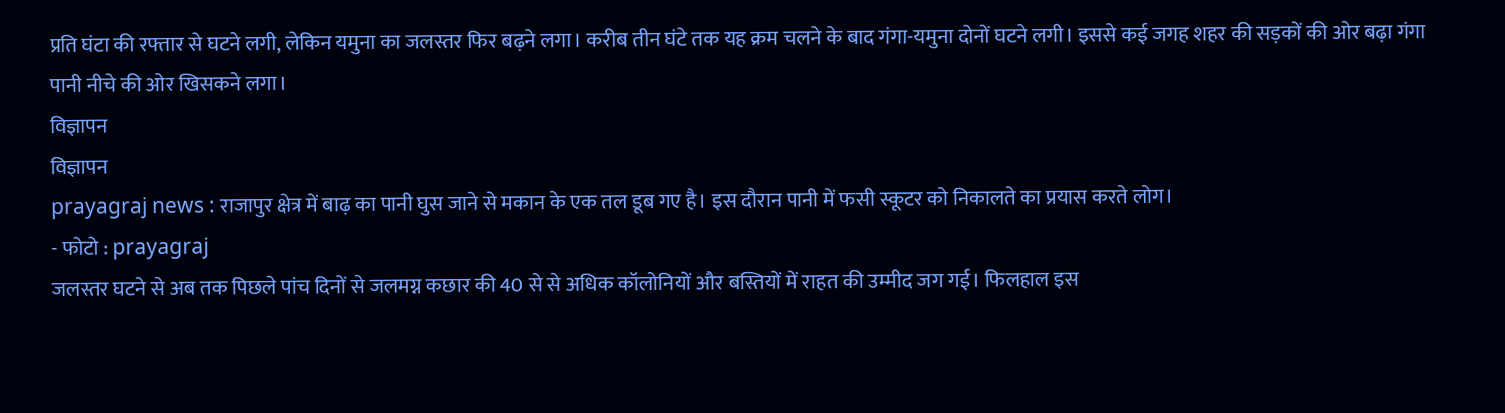प्रति घंटा की रफ्तार से घटने लगी, लेकिन यमुना का जलस्तर फिर बढ़ने लगा। करीब तीन घंटे तक यह क्रम चलने के बाद गंगा-यमुना दोनों घटने लगी। इससे कई जगह शहर की सड़कों की ओर बढ़ा गंगा पानी नीचे की ओर खिसकने लगा।
विज्ञापन
विज्ञापन
prayagraj news : राजापुर क्षेत्र में बाढ़ का पानी घुस जाने से मकान के एक तल डूब गए है। इस दौरान पानी में फसी स्कूटर को निकालते का प्रयास करते लोग।
- फोटो : prayagraj
जलस्तर घटने से अब तक पिछले पांच दिनों से जलमग्न कछार की 40 से से अधिक कॉलोनियों और बस्तियों में राहत की उम्मीद जग गई। फिलहाल इस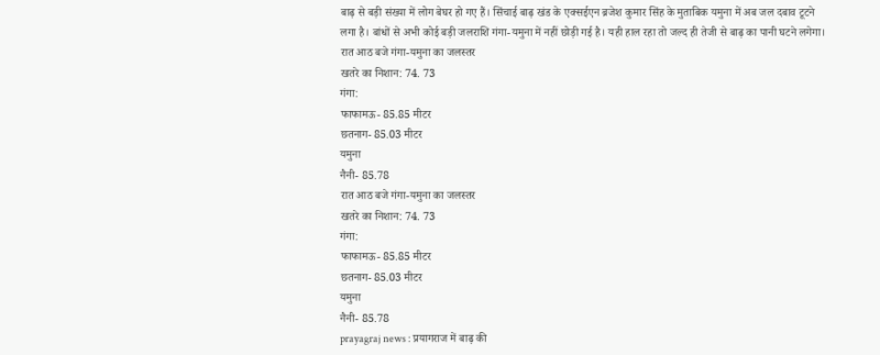बाढ़ से बड़ी संख्या में लोग बेघर हो गए हैं। सिंचाई बाढ़ खंड के एक्सईएन ब्रजेश कुमार सिंह के मुताबिक यमुना में अब जल दबाव टूटने लगा है। बांधों से अभी कोई बड़ी जलराशि गंगा-यमुना में नहीं छोड़ी गई है। यही हाल रहा तो जल्द ही तेजी से बाढ़ का पानी घटने लगेगा।
रात आठ बजे गंगा-यमुना का जलस्तर
खतरे का निशान: 74. 73
गंगा:
फाफामऊ- 85.85 मीटर
छतनाग- 85.03 मीटर
यमुना
नैनी- 85.78
रात आठ बजे गंगा-यमुना का जलस्तर
खतरे का निशान: 74. 73
गंगा:
फाफामऊ- 85.85 मीटर
छतनाग- 85.03 मीटर
यमुना
नैनी- 85.78
prayagraj news : प्रयागराज में बाढ़ की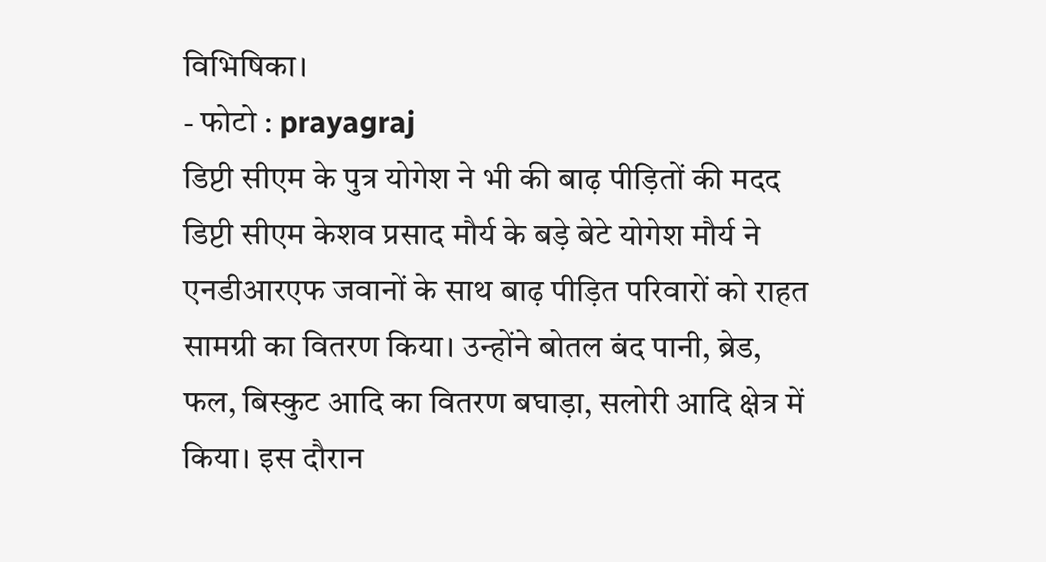विभिषिका।
- फोटो : prayagraj
डिप्टी सीएम के पुत्र योगेश ने भी की बाढ़ पीड़ितों की मदद
डिप्टी सीएम केशव प्रसाद मौर्य के बड़े बेटे योगेश मौर्य ने एनडीआरएफ जवानों के साथ बाढ़ पीड़ित परिवारों को राहत सामग्री का वितरण किया। उन्होंने बोतल बंद पानी, ब्रेड, फल, बिस्कुट आदि का वितरण बघाड़ा, सलोरी आदि क्षेत्र में किया। इस दौरान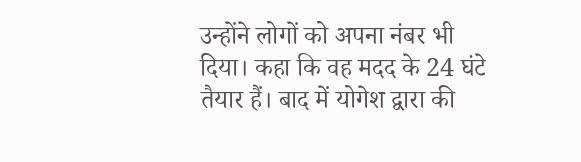उन्होंने लोगों को अपना नंबर भी दिया। कहा कि वह मदद के 24 घंटे तैयार हैं। बाद में योगेश द्वारा की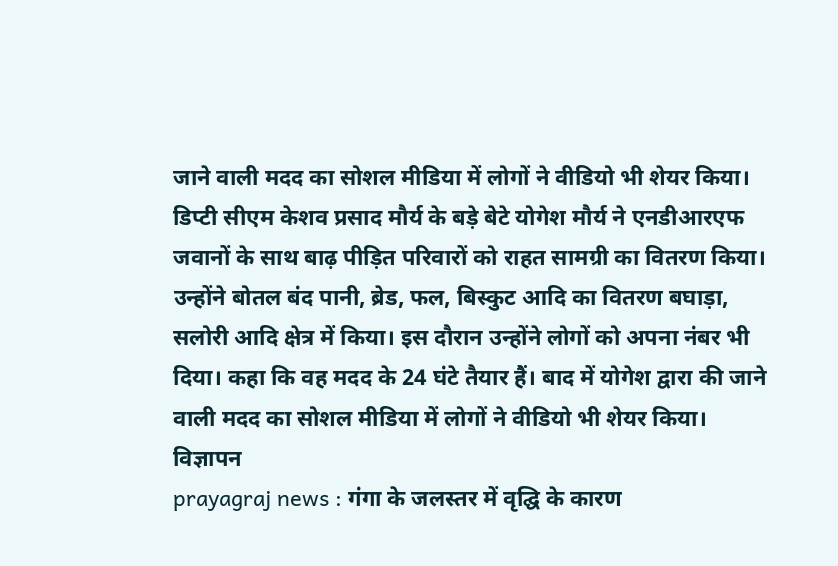जाने वाली मदद का सोशल मीडिया में लोगों ने वीडियो भी शेयर किया।
डिप्टी सीएम केशव प्रसाद मौर्य के बड़े बेटे योगेश मौर्य ने एनडीआरएफ जवानों के साथ बाढ़ पीड़ित परिवारों को राहत सामग्री का वितरण किया। उन्होंने बोतल बंद पानी, ब्रेड, फल, बिस्कुट आदि का वितरण बघाड़ा, सलोरी आदि क्षेत्र में किया। इस दौरान उन्होंने लोगों को अपना नंबर भी दिया। कहा कि वह मदद के 24 घंटे तैयार हैं। बाद में योगेश द्वारा की जाने वाली मदद का सोशल मीडिया में लोगों ने वीडियो भी शेयर किया।
विज्ञापन
prayagraj news : गंगा के जलस्तर में वृद्घि के कारण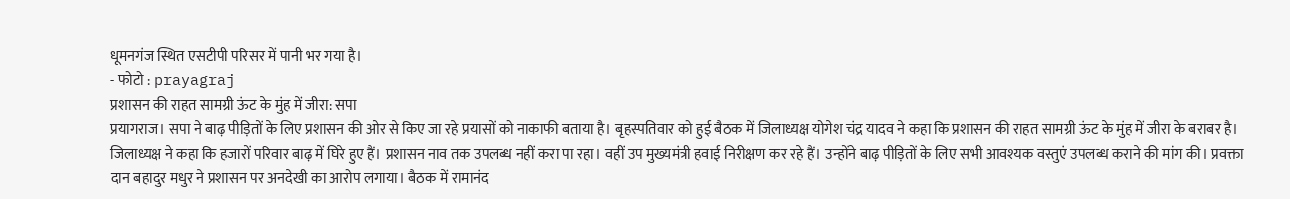धूमनगंज स्थित एसटीपी परिसर में पानी भर गया है।
- फोटो : prayagraj
प्रशासन की राहत सामग्री ऊंट के मुंह में जीरा: सपा
प्रयागराज। सपा ने बाढ़ पीड़ितों के लिए प्रशासन की ओर से किए जा रहे प्रयासों को नाकाफी बताया है। बृहस्पतिवार को हुई बैठक में जिलाध्यक्ष योगेश चंद्र यादव ने कहा कि प्रशासन की राहत सामग्री ऊंट के मुंह में जीरा के बराबर है। जिलाध्यक्ष ने कहा कि हजारों परिवार बाढ़ में घिरे हुए हैं। प्रशासन नाव तक उपलब्ध नहीं करा पा रहा। वहीं उप मुख्यमंत्री हवाई निरीक्षण कर रहे हैं। उन्होंने बाढ़ पीड़ितों के लिए सभी आवश्यक वस्तुएं उपलब्ध कराने की मांग की। प्रवक्ता दान बहादुर मधुर ने प्रशासन पर अनदेखी का आरोप लगाया। बैठक में रामानंद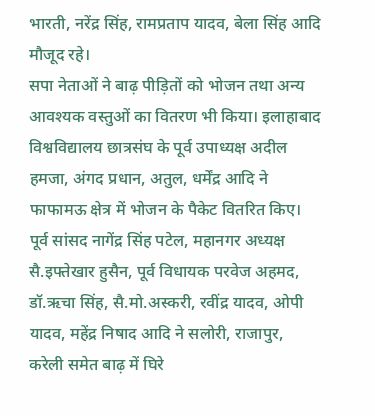भारती, नरेंद्र सिंह, रामप्रताप यादव, बेला सिंह आदि मौजूद रहे।
सपा नेताओं ने बाढ़ पीड़ितों को भोजन तथा अन्य आवश्यक वस्तुओं का वितरण भी किया। इलाहाबाद विश्वविद्यालय छात्रसंघ के पूर्व उपाध्यक्ष अदील हमजा, अंगद प्रधान, अतुल, धर्मेंद्र आदि ने फाफामऊ क्षेत्र में भोजन के पैकेट वितरित किए। पूर्व सांसद नागेंद्र सिंह पटेल, महानगर अध्यक्ष सै.इफ्तेखार हुसैन, पूर्व विधायक परवेज अहमद, डॉ.ऋचा सिंह, सै.मो.अस्करी, रवींद्र यादव, ओपी यादव, महेंद्र निषाद आदि ने सलोरी, राजापुर, करेली समेत बाढ़ में घिरे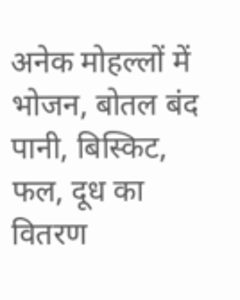अनेक मोहल्लों में भोजन, बोतल बंद पानी, बिस्किट, फल, दूध का वितरण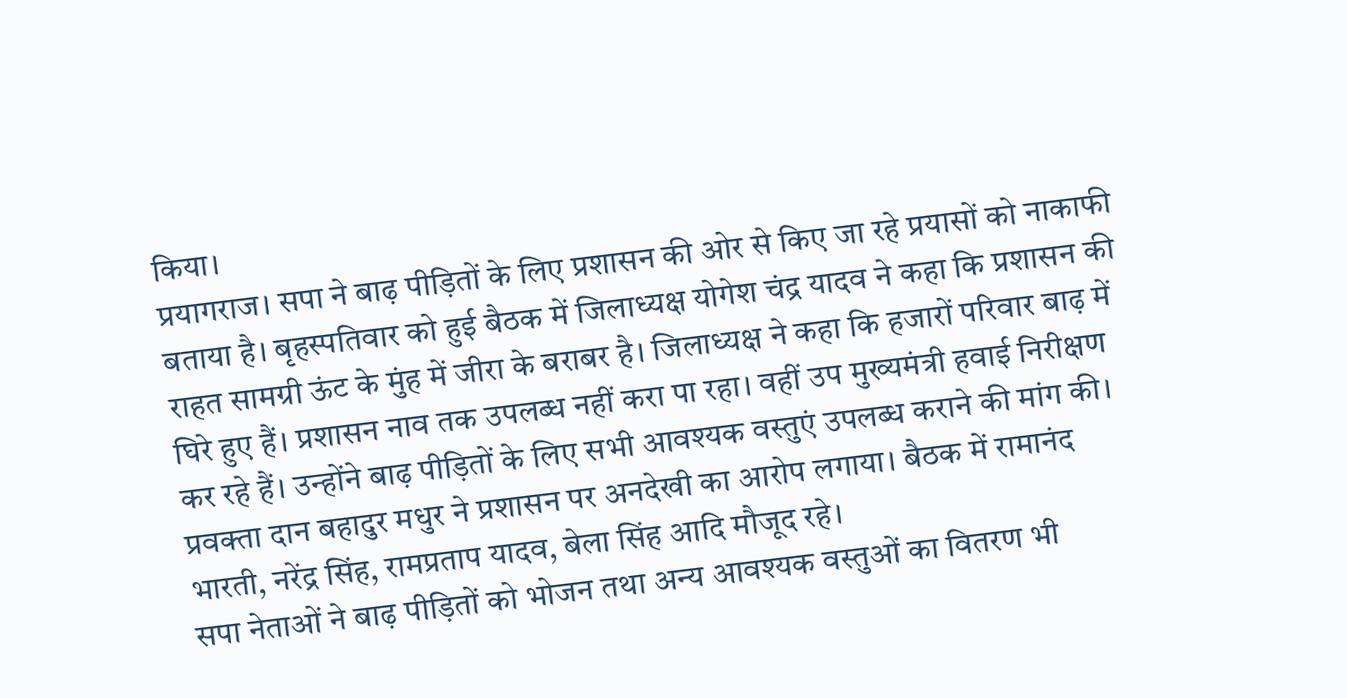किया।
प्रयागराज। सपा ने बाढ़ पीड़ितों के लिए प्रशासन की ओर से किए जा रहे प्रयासों को नाकाफी बताया है। बृहस्पतिवार को हुई बैठक में जिलाध्यक्ष योगेश चंद्र यादव ने कहा कि प्रशासन की राहत सामग्री ऊंट के मुंह में जीरा के बराबर है। जिलाध्यक्ष ने कहा कि हजारों परिवार बाढ़ में घिरे हुए हैं। प्रशासन नाव तक उपलब्ध नहीं करा पा रहा। वहीं उप मुख्यमंत्री हवाई निरीक्षण कर रहे हैं। उन्होंने बाढ़ पीड़ितों के लिए सभी आवश्यक वस्तुएं उपलब्ध कराने की मांग की। प्रवक्ता दान बहादुर मधुर ने प्रशासन पर अनदेखी का आरोप लगाया। बैठक में रामानंद भारती, नरेंद्र सिंह, रामप्रताप यादव, बेला सिंह आदि मौजूद रहे।
सपा नेताओं ने बाढ़ पीड़ितों को भोजन तथा अन्य आवश्यक वस्तुओं का वितरण भी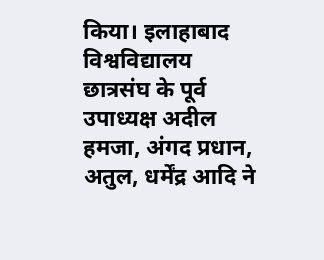किया। इलाहाबाद विश्वविद्यालय छात्रसंघ के पूर्व उपाध्यक्ष अदील हमजा, अंगद प्रधान, अतुल, धर्मेंद्र आदि ने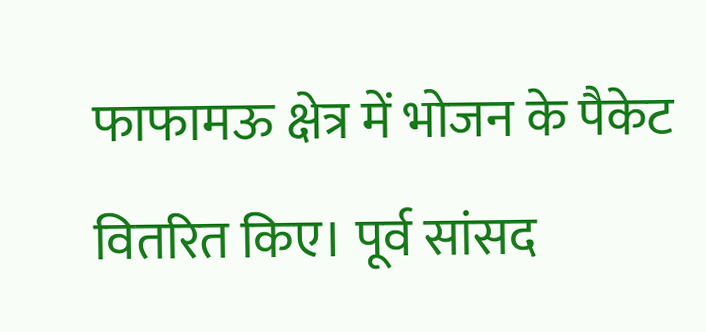फाफामऊ क्षेत्र में भोजन के पैकेट वितरित किए। पूर्व सांसद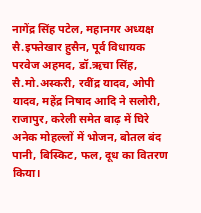नागेंद्र सिंह पटेल, महानगर अध्यक्ष सै.इफ्तेखार हुसैन, पूर्व विधायक परवेज अहमद, डॉ.ऋचा सिंह, सै.मो.अस्करी, रवींद्र यादव, ओपी यादव, महेंद्र निषाद आदि ने सलोरी, राजापुर, करेली समेत बाढ़ में घिरे अनेक मोहल्लों में भोजन, बोतल बंद पानी, बिस्किट, फल, दूध का वितरण किया।